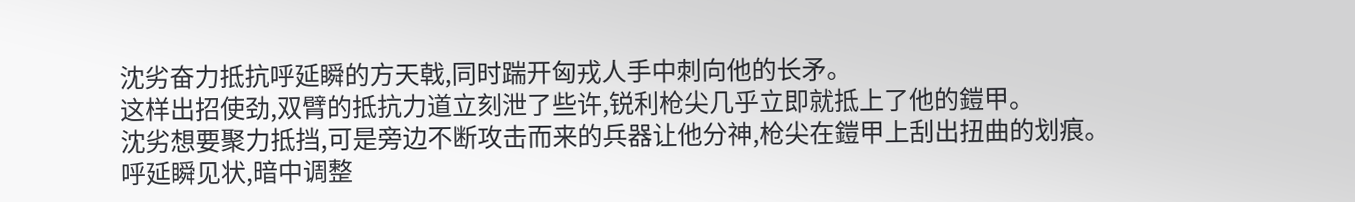沈劣奋力抵抗呼延瞬的方天戟,同时踹开匈戎人手中刺向他的长矛。
这样出招使劲,双臂的抵抗力道立刻泄了些许,锐利枪尖几乎立即就抵上了他的鎧甲。
沈劣想要聚力抵挡,可是旁边不断攻击而来的兵器让他分神,枪尖在鎧甲上刮出扭曲的划痕。
呼延瞬见状,暗中调整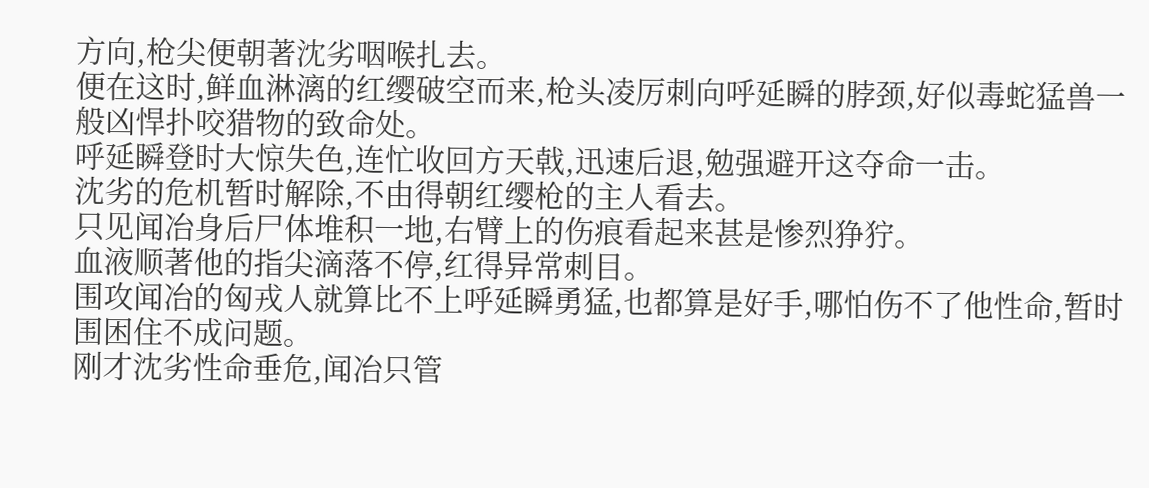方向,枪尖便朝著沈劣咽喉扎去。
便在这时,鲜血淋漓的红缨破空而来,枪头凌厉刺向呼延瞬的脖颈,好似毒蛇猛兽一般凶悍扑咬猎物的致命处。
呼延瞬登时大惊失色,连忙收回方天戟,迅速后退,勉强避开这夺命一击。
沈劣的危机暂时解除,不由得朝红缨枪的主人看去。
只见闻冶身后尸体堆积一地,右臂上的伤痕看起来甚是惨烈狰狞。
血液顺著他的指尖滴落不停,红得异常刺目。
围攻闻冶的匈戎人就算比不上呼延瞬勇猛,也都算是好手,哪怕伤不了他性命,暂时围困住不成问题。
刚才沈劣性命垂危,闻冶只管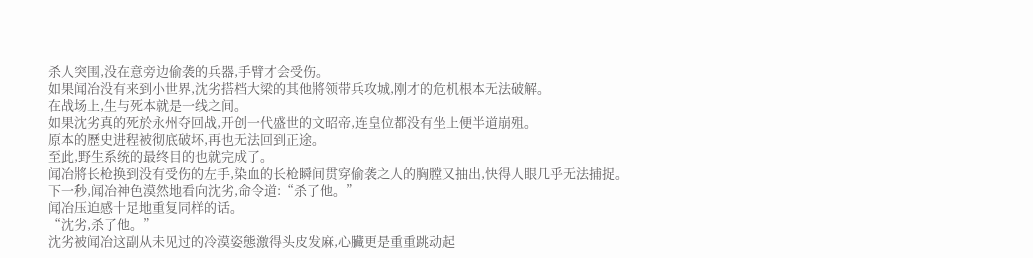杀人突围,没在意旁边偷袭的兵器,手臂才会受伤。
如果闻冶没有来到小世界,沈劣搭档大梁的其他將领带兵攻城,刚才的危机根本无法破解。
在战场上,生与死本就是一线之间。
如果沈劣真的死於永州夺回战,开创一代盛世的文昭帝,连皇位都没有坐上便半道崩殂。
原本的歷史进程被彻底破坏,再也无法回到正途。
至此,野生系统的最终目的也就完成了。
闻冶將长枪换到没有受伤的左手,染血的长枪瞬间贯穿偷袭之人的胸膛又抽出,快得人眼几乎无法捕捉。
下一秒,闻冶神色漠然地看向沈劣,命令道:“杀了他。”
闻冶压迫感十足地重复同样的话。
“沈劣,杀了他。”
沈劣被闻冶这副从未见过的冷漠姿態激得头皮发麻,心臟更是重重跳动起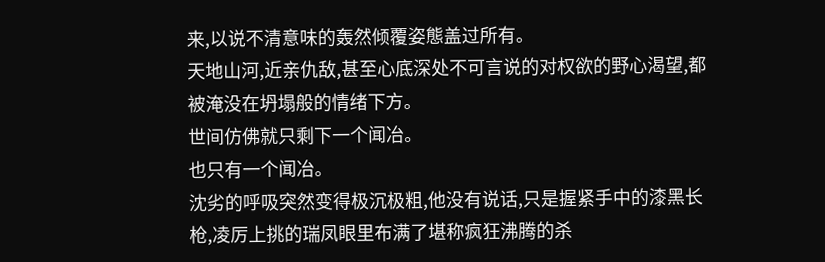来,以说不清意味的轰然倾覆姿態盖过所有。
天地山河,近亲仇敌,甚至心底深处不可言说的对权欲的野心渴望,都被淹没在坍塌般的情绪下方。
世间仿佛就只剩下一个闻冶。
也只有一个闻冶。
沈劣的呼吸突然变得极沉极粗,他没有说话,只是握紧手中的漆黑长枪,凌厉上挑的瑞凤眼里布满了堪称疯狂沸腾的杀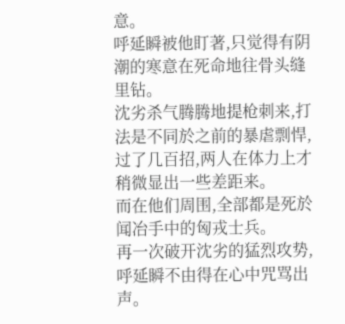意。
呼延瞬被他盯著,只觉得有阴潮的寒意在死命地往骨头缝里钻。
沈劣杀气腾腾地提枪刺来,打法是不同於之前的暴虐剽悍,过了几百招,两人在体力上才稍微显出一些差距来。
而在他们周围,全部都是死於闻冶手中的匈戎士兵。
再一次破开沈劣的猛烈攻势,呼延瞬不由得在心中咒骂出声。